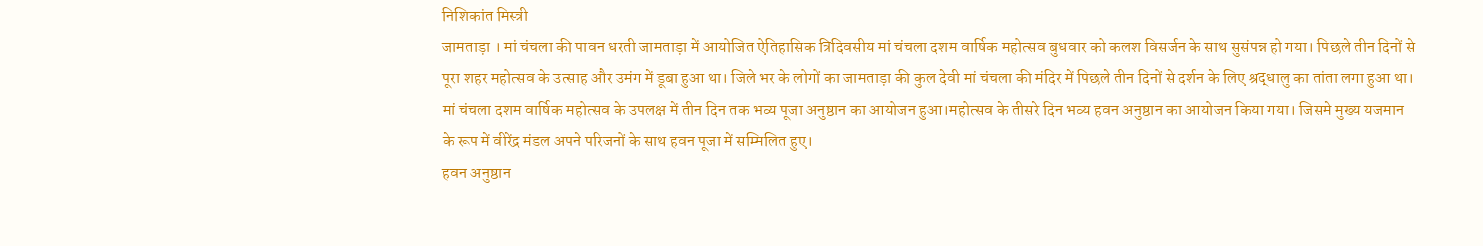निशिकांत मिस्त्री
जामताड़ा । मां चंचला की पावन धरती जामताड़ा में आयोजित ऐतिहासिक त्रिदिवसीय मां चंचला दशम वार्षिक महोत्सव बुधवार को कलश विसर्जन के साथ सुसंपन्न हो गया। पिछले तीन दिनों से पूरा शहर महोत्सव के उत्साह और उमंग में डूबा हुआ था। जिले भर के लोगों का जामताड़ा की कुल देवी मां चंचला की मंदिर में पिछले तीन दिनों से दर्शन के लिए श्रद्धालु का तांता लगा हुआ था। मां चंचला दशम वार्षिक महोत्सव के उपलक्ष में तीन दिन तक भव्य पूजा अनुष्ठान का आयोजन हुआ।महोत्सव के तीसरे दिन भव्य हवन अनुष्ठान का आयोजन किया गया। जिसमे मुख्य यजमान के रूप में वीरेंद्र मंडल अपने परिजनों के साथ हवन पूजा में सम्मिलित हुए।
हवन अनुष्ठान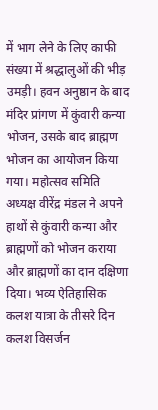में भाग लेने के लिए काफी संख्या में श्रद्धालुओं की भीड़ उमड़ी। हवन अनुष्ठान के बाद मंदिर प्रांगण में कुंवारी कन्या भोजन, उसके बाद ब्राह्मण भोजन का आयोजन किया गया। महोत्सव समिति अध्यक्ष वीरेंद्र मंडल ने अपने हाथों से कुंवारी कन्या और ब्राह्मणों को भोजन कराया और ब्राह्मणों का दान दक्षिणा दिया। भव्य ऐतिहासिक कलश यात्रा के तीसरे दिन कलश विसर्जन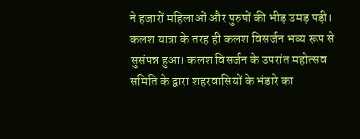ने हजारों महिलाओं और पुरुषों की भीड़ उमड़ पड़ी। कलश यात्रा के तरह ही कलश विसर्जन भव्य रूप से सुसंपन्न हुआ। कलश विसर्जन के उपरांत महोत्सव समिति के द्वारा शहरवासियों के भंडारे का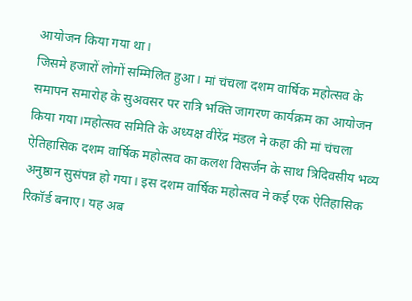आयोजन किया गया था।
जिसमे हजारों लोगों सम्मिलित हुआ। मां चंचला दशम वार्षिक महोत्सव के समापन समारोह के सुअवसर पर रात्रि भक्ति जागरण कार्यक्रम का आयोजन किया गया।महोत्सव समिति के अध्यक्ष वीरेंद्र मंडल ने कहा की मां चंचला ऐतिहासिक दशम वार्षिक महोत्सव का कलश विसर्जन के साथ त्रिदिवसीय भव्य अनुष्ठान सुसंपन्न हो गया। इस दशम वार्षिक महोत्सव ने कई एक ऐतिहासिक रिकॉर्ड बनाए। यह अब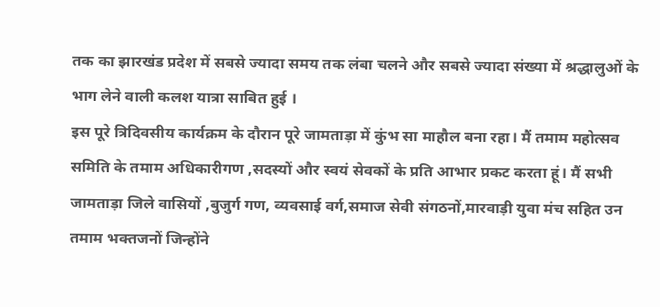तक का झारखंड प्रदेश में सबसे ज्यादा समय तक लंबा चलने और सबसे ज्यादा संख्या में श्रद्धालुओं के भाग लेने वाली कलश यात्रा साबित हुई ।
इस पूरे त्रिदिवसीय कार्यक्रम के दौरान पूरे जामताड़ा में कुंभ सा माहौल बना रहा। मैं तमाम महोत्सव समिति के तमाम अधिकारीगण ,सदस्यों और स्वयं सेवकों के प्रति आभार प्रकट करता हूं। मैं सभी जामताड़ा जिले वासियों ,बुजुर्ग गण, व्यवसाई वर्ग,समाज सेवी संगठनों,मारवाड़ी युवा मंच सहित उन तमाम भक्तजनों जिन्होंने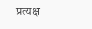प्रत्यक्ष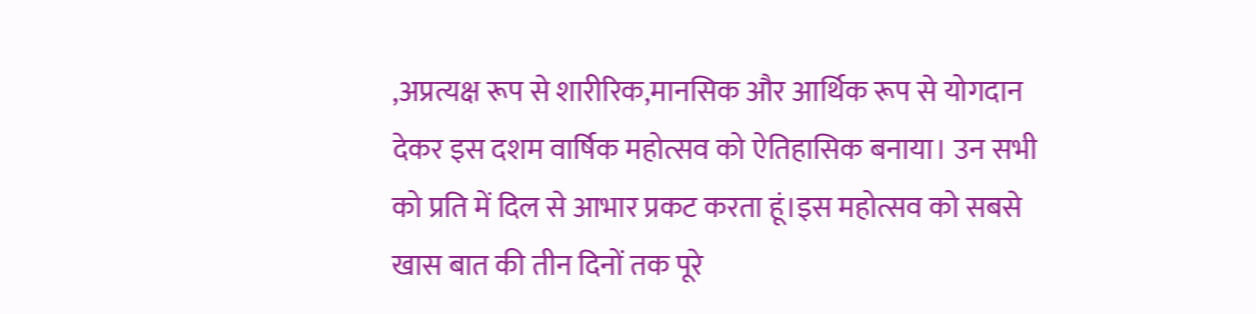,अप्रत्यक्ष रूप से शारीरिक,मानसिक और आर्थिक रूप से योगदान देकर इस दशम वार्षिक महोत्सव को ऐतिहासिक बनाया। उन सभी को प्रति में दिल से आभार प्रकट करता हूं।इस महोत्सव को सबसे खास बात की तीन दिनों तक पूरे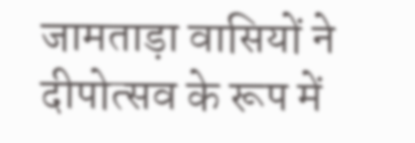जामताड़ा वासियों ने दीपोत्सव के रूप में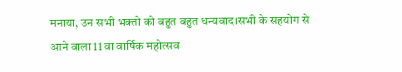मनाया, उन सभी भक्तो को बहुत बहुत धन्यवाद।सभी के सहयोग से आने वाला 11 वा वार्षिक महोत्सव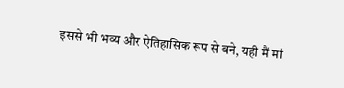इससे भी भव्य और ऐतिहासिक रूप से बने, यही मैं मां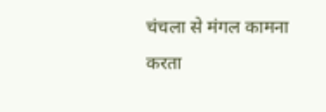चंचला से मंगल कामना करता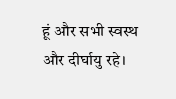हूं और सभी स्वस्थ और दीर्घायु रहे।